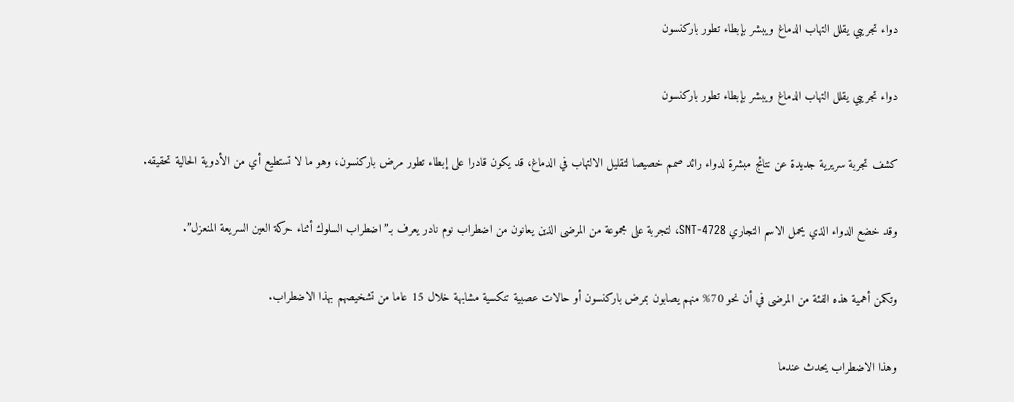دواء تجريبي يقلل التهاب الدماغ ويبشر بإبطاء تطور باركنسون

دواء تجريبي يقلل التهاب الدماغ ويبشر بإبطاء تطور باركنسون

كشف تجربة سريرية جديدة عن نتائج مبشرة لدواء رائد صمم خصيصا لتقليل الالتهاب في الدماغ، قد يكون قادرا على إبطاء تطور مرض باركنسون، وهو ما لا تستطيع أي من الأدوية الحالية تحقيقه.

وقد خضع الدواء الذي يحمل الاسم التجاري SNT-4728، لتجربة على مجموعة من المرضى الذين يعانون من اضطراب نوم نادر يعرف بـ”اضطراب السلوك أثناء حركة العين السريعة المنعزل”.

وتكمن أهمية هذه الفئة من المرضى في أن نحو 70% منهم يصابون بمرض باركنسون أو حالات عصبية تنكسية مشابهة خلال 15 عاما من تشخيصهم بهذا الاضطراب.

وهذا الاضطراب يحدث عندما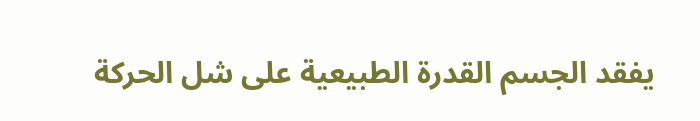يفقد الجسم القدرة الطبيعية على شل الحركة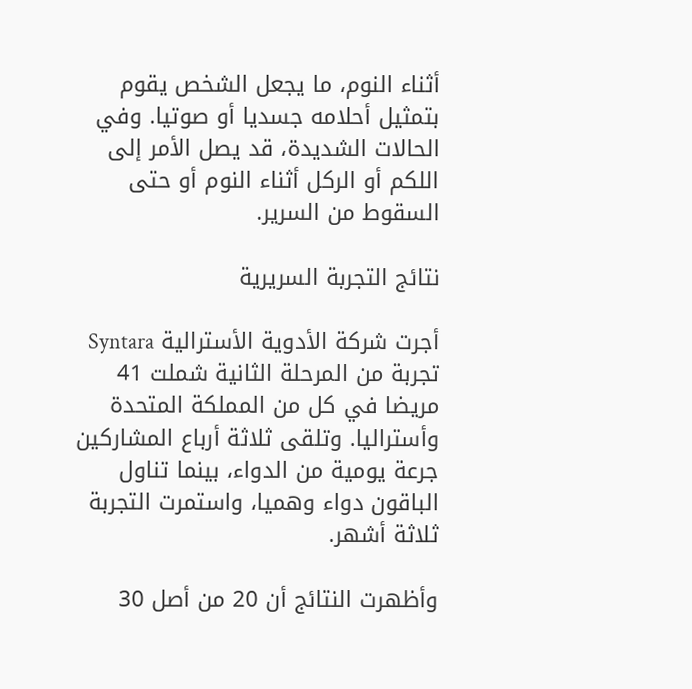أثناء النوم، ما يجعل الشخص يقوم بتمثيل أحلامه جسديا أو صوتيا. وفي الحالات الشديدة، قد يصل الأمر إلى اللكم أو الركل أثناء النوم أو حتى السقوط من السرير.

نتائج التجربة السريرية

أجرت شركة الأدوية الأسترالية Syntara تجربة من المرحلة الثانية شملت 41 مريضا في كل من المملكة المتحدة وأستراليا. وتلقى ثلاثة أرباع المشاركين جرعة يومية من الدواء، بينما تناول الباقون دواء وهميا، واستمرت التجربة ثلاثة أشهر.

وأظهرت النتائج أن 20 من أصل 30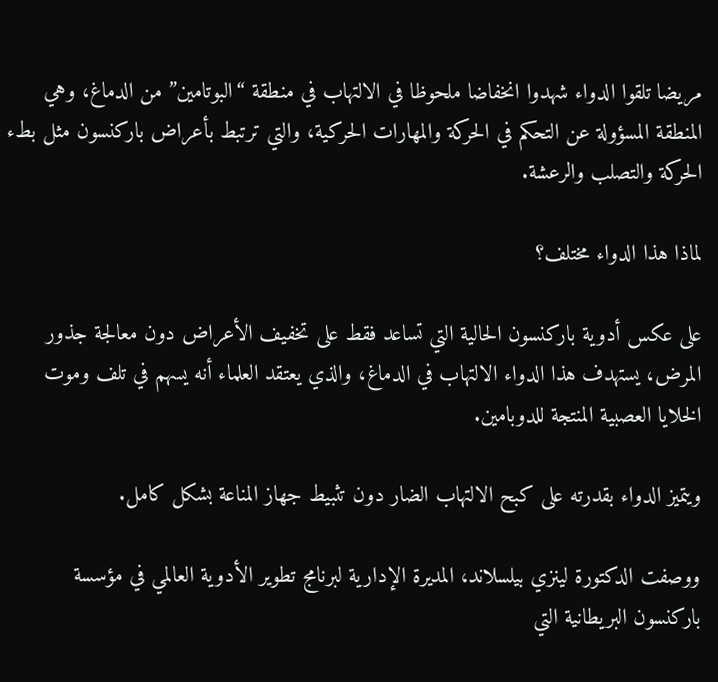مريضا تلقوا الدواء شهدوا انخفاضا ملحوظا في الالتهاب في منطقة “البوتامين” من الدماغ، وهي المنطقة المسؤولة عن التحكم في الحركة والمهارات الحركية، والتي ترتبط بأعراض باركنسون مثل بطء الحركة والتصلب والرعشة.

لماذا هذا الدواء مختلف؟

على عكس أدوية باركنسون الحالية التي تساعد فقط على تخفيف الأعراض دون معالجة جذور المرض، يستهدف هذا الدواء الالتهاب في الدماغ، والذي يعتقد العلماء أنه يسهم في تلف وموت الخلايا العصبية المنتجة للدوبامين.

ويتميز الدواء بقدرته على كبح الالتهاب الضار دون تثبيط جهاز المناعة بشكل كامل.

ووصفت الدكتورة لينزي بيلسلاند، المديرة الإدارية لبرنامج تطوير الأدوية العالمي في مؤسسة باركنسون البريطانية التي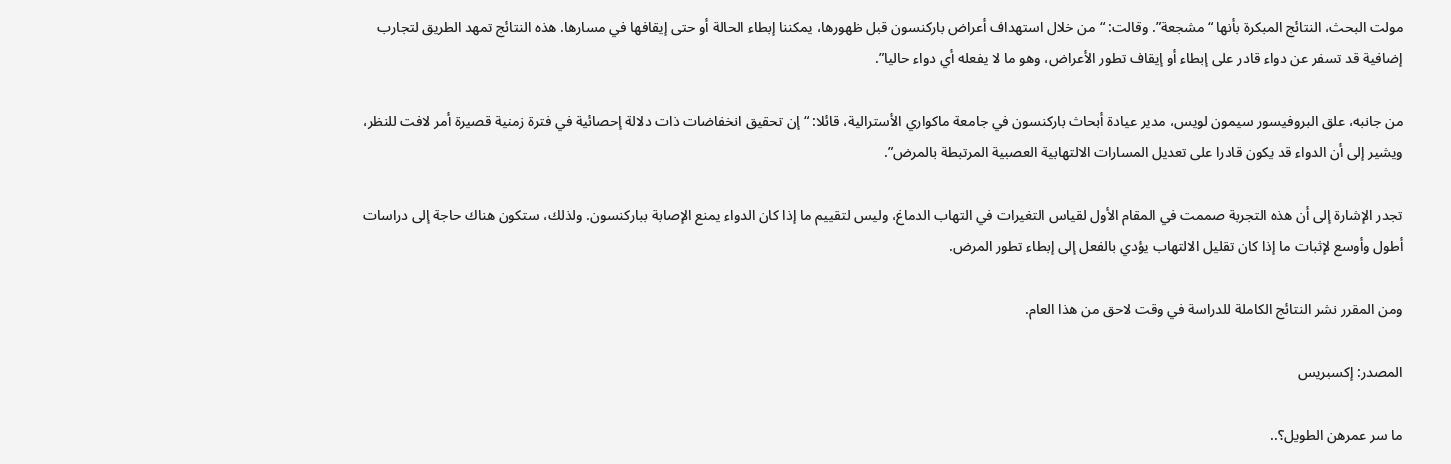مولت البحث، النتائج المبكرة بأنها “مشجعة”. وقالت: “من خلال استهداف أعراض باركنسون قبل ظهورها، يمكننا إبطاء الحالة أو حتى إيقافها في مسارها. هذه النتائج تمهد الطريق لتجارب إضافية قد تسفر عن دواء قادر على إبطاء أو إيقاف تطور الأعراض، وهو ما لا يفعله أي دواء حاليا”.

من جانبه، علق البروفيسور سيمون لويس، مدير عيادة أبحاث باركنسون في جامعة ماكواري الأسترالية، قائلا: “إن تحقيق انخفاضات ذات دلالة إحصائية في فترة زمنية قصيرة أمر لافت للنظر، ويشير إلى أن الدواء قد يكون قادرا على تعديل المسارات الالتهابية العصبية المرتبطة بالمرض”.

تجدر الإشارة إلى أن هذه التجربة صممت في المقام الأول لقياس التغيرات في التهاب الدماغ، وليس لتقييم ما إذا كان الدواء يمنع الإصابة بباركنسون. ولذلك، ستكون هناك حاجة إلى دراسات أطول وأوسع لإثبات ما إذا كان تقليل الالتهاب يؤدي بالفعل إلى إبطاء تطور المرض.

ومن المقرر نشر النتائج الكاملة للدراسة في وقت لاحق من هذا العام.

المصدر: إكسبريس

ما سر عمرهن الطويل؟..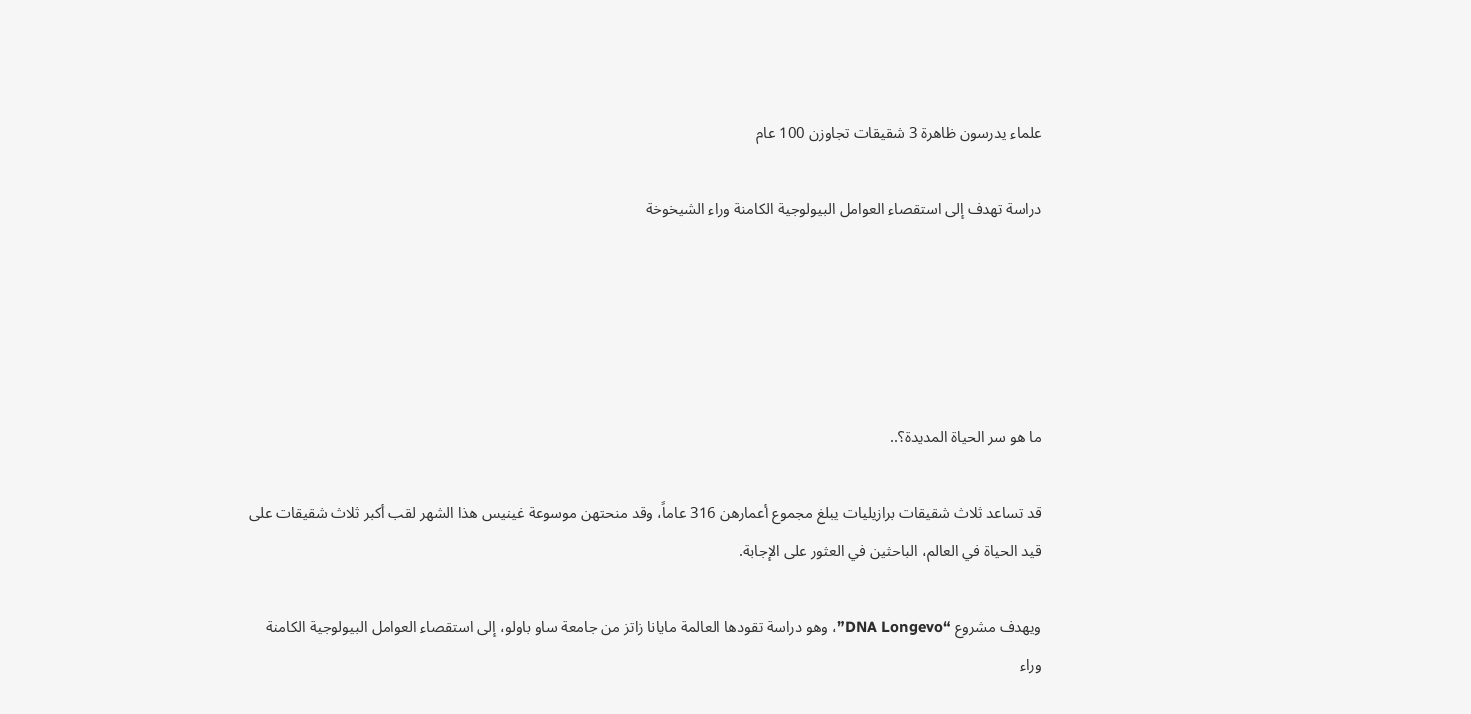علماء يدرسون ظاهرة 3 شقيقات تجاوزن 100 عام

دراسة تهدف إلى استقصاء العوامل البيولوجية الكامنة وراء الشيخوخة





ما هو سر الحياة المديدة؟..

قد تساعد ثلاث شقيقات برازيليات يبلغ مجموع أعمارهن 316 عاماً، وقد منحتهن موسوعة غينيس هذا الشهر لقب أكبر ثلاث شقيقات على قيد الحياة في العالم، الباحثين في العثور على الإجابة.

ويهدف مشروع “DNA Longevo”، وهو دراسة تقودها العالمة مايانا زاتز من جامعة ساو باولو، إلى استقصاء العوامل البيولوجية الكامنة وراء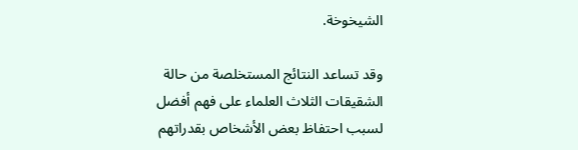الشيخوخة.

وقد تساعد النتائج المستخلصة من حالة الشقيقات الثلاث العلماء على فهم أفضل لسبب احتفاظ بعض الأشخاص بقدراتهم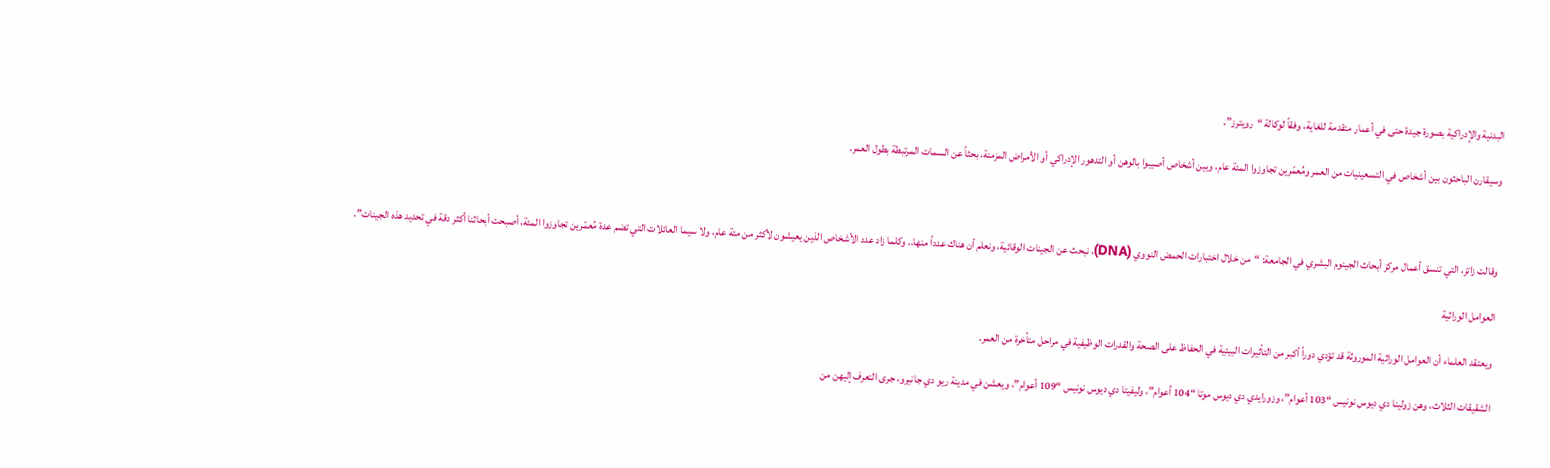البدنية والإدراكية بصورة جيدة حتى في أعمار متقدمة للغاية، وفقاً لوكالة “رويترز”.

وسيقارن الباحثون بين أشخاص في التسعينيات من العمر ومُعمّرين تجاوزوا المئة عام، وبين أشخاص أصيبوا بالوهن أو التدهور الإدراكي أو الأمراض المزمنة، بحثاً عن السمات المرتبطة بطول العمر.



وقالت زاتز، التي تنسق أعمال مركز أبحاث الجينوم البشري في الجامعة: “من خلال اختبارات الحمض النووي (DNA)، نبحث عن الجينات الوقائية، ونعلم أن هناك عدداً منها.. وكلما زاد عدد الأشخاص الذين يعيشون لأكثر من مئة عام، ولا سيما العائلات التي تضم عدة مُعمّرين تجاوزوا المئة، أصبحت أبحاثنا أكثر دقة في تحديد هذه الجينات”.

العوامل الوراثية

ويعتقد العلماء أن العوامل الوراثية الموروثة قد تؤدي دوراً أكبر من التأثيرات البيئية في الحفاظ على الصحة والقدرات الوظيفية في مراحل متأخرة من العمر.

الشقيقات الثلاث، وهن زولينا دي ديوس نونيس “103 أعوام”، وزورايدي دي ديوس موتا “104 أعوام”، وليفيتا دي ديوس نونيس “109 أعوام”، ويعشن في مدينة ريو دي جانيرو، جرى التعرف إليهن من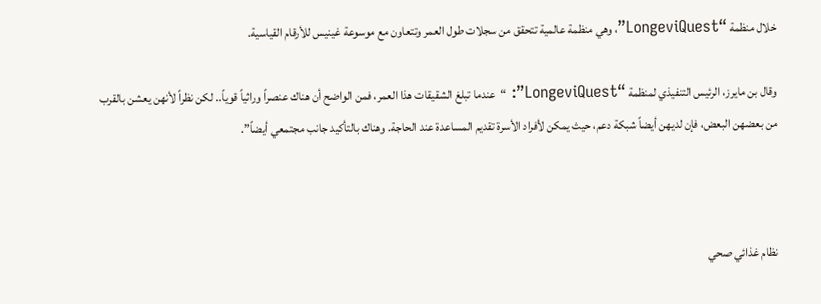خلال منظمة “LongeviQuest”، وهي منظمة عالمية تتحقق من سجلات طول العمر وتتعاون مع موسوعة غينيس للأرقام القياسية.

وقال بن مايرز، الرئيس التنفيذي لمنظمة “LongeviQuest”: “عندما تبلغ الشقيقات هذا العمر، فمن الواضح أن هناك عنصراً وراثياً قوياً.. لكن نظراً لأنهن يعشن بالقرب من بعضهن البعض، فإن لديهن أيضاً شبكة دعم، حيث يمكن لأفراد الأسرة تقديم المساعدة عند الحاجة. وهناك بالتأكيد جانب مجتمعي أيضاً”.



نظام غذائي صحي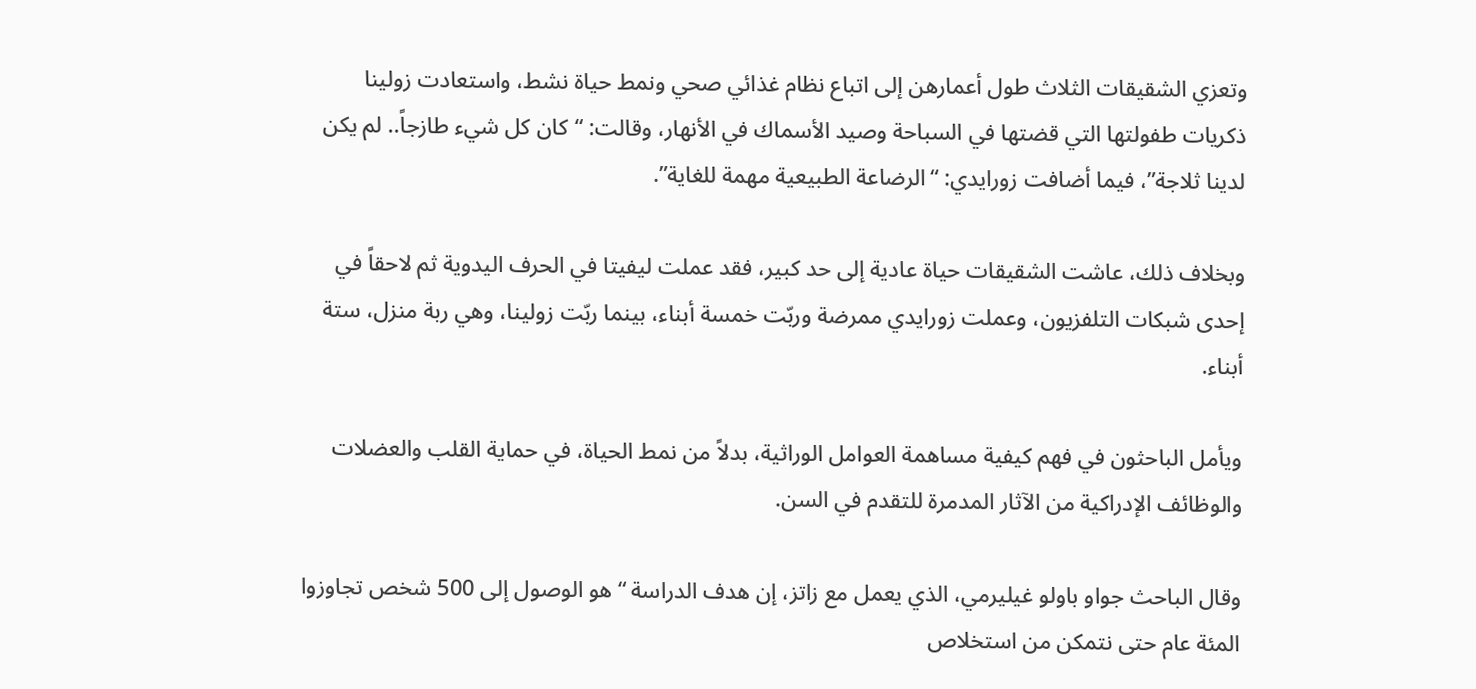وتعزي الشقيقات الثلاث طول أعمارهن إلى اتباع نظام غذائي صحي ونمط حياة نشط، واستعادت زولينا ذكريات طفولتها التي قضتها في السباحة وصيد الأسماك في الأنهار، وقالت: “كان كل شيء طازجاً.. لم يكن لدينا ثلاجة”، فيما أضافت زورايدي: “الرضاعة الطبيعية مهمة للغاية”.

وبخلاف ذلك، عاشت الشقيقات حياة عادية إلى حد كبير، فقد عملت ليفيتا في الحرف اليدوية ثم لاحقاً في إحدى شبكات التلفزيون، وعملت زورايدي ممرضة وربّت خمسة أبناء، بينما ربّت زولينا، وهي ربة منزل، ستة أبناء.

ويأمل الباحثون في فهم كيفية مساهمة العوامل الوراثية، بدلاً من نمط الحياة، في حماية القلب والعضلات والوظائف الإدراكية من الآثار المدمرة للتقدم في السن.

وقال الباحث جواو باولو غيليرمي، الذي يعمل مع زاتز، إن هدف الدراسة “هو الوصول إلى 500 شخص تجاوزوا المئة عام حتى نتمكن من استخلاص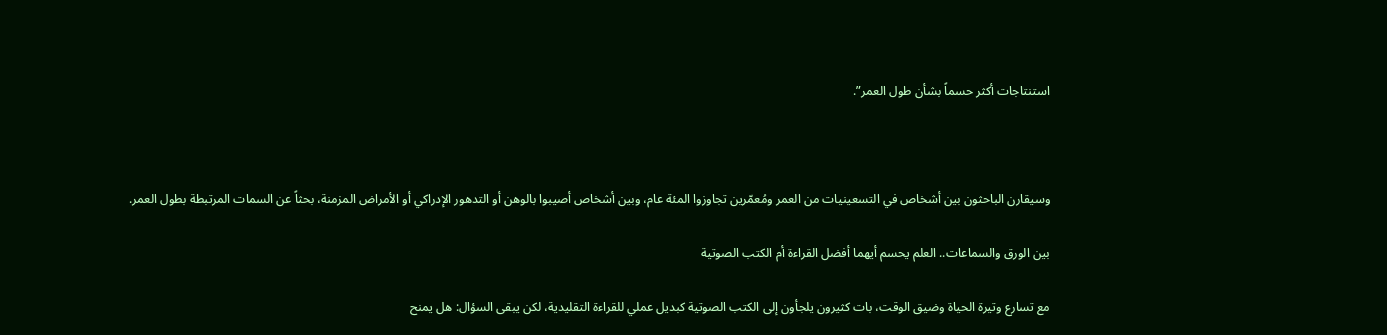استنتاجات أكثر حسماً بشأن طول العمر”.



وسيقارن الباحثون بين أشخاص في التسعينيات من العمر ومُعمّرين تجاوزوا المئة عام، وبين أشخاص أصيبوا بالوهن أو التدهور الإدراكي أو الأمراض المزمنة، بحثاً عن السمات المرتبطة بطول العمر.

بين الورق والسماعات.. العلم يحسم أيهما أفضل القراءة أم الكتب الصوتية

مع تسارع وتيرة الحياة وضيق الوقت، بات كثيرون يلجأون إلى الكتب الصوتية كبديل عملي للقراءة التقليدية، لكن يبقى السؤال: هل يمنح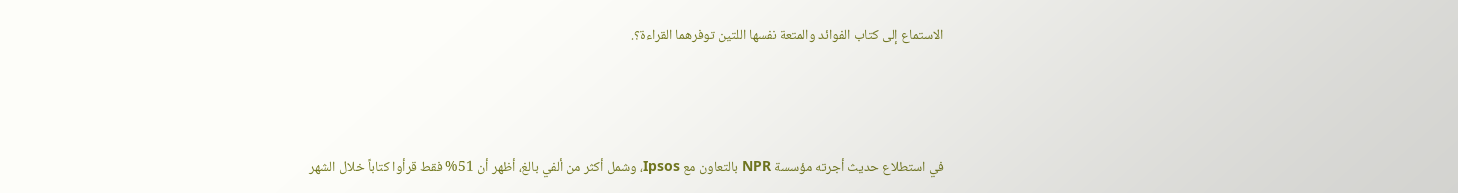الاستماع إلى كتاب الفوائد والمتعة نفسها اللتين توفرهما القراءة؟.



في استطلاع حديث أجرته مؤسسة NPR بالتعاون مع Ipsos، وشمل أكثر من ألفي بالغ، أظهر أن 51% فقط قرأوا كتاباً خلال الشهر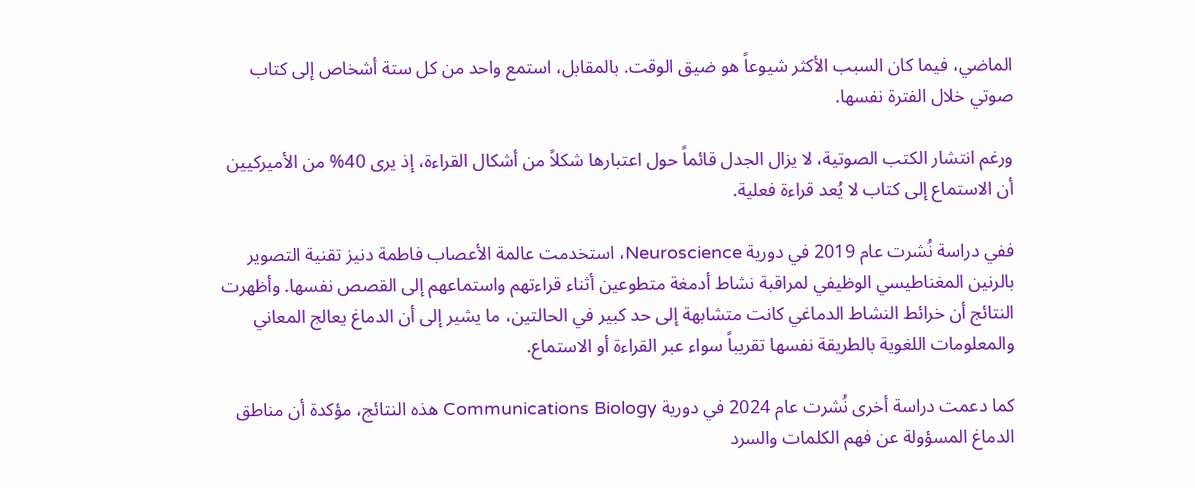الماضي، فيما كان السبب الأكثر شيوعاً هو ضيق الوقت. بالمقابل، استمع واحد من كل ستة أشخاص إلى كتاب صوتي خلال الفترة نفسها.

ورغم انتشار الكتب الصوتية، لا يزال الجدل قائماً حول اعتبارها شكلاً من أشكال القراءة، إذ يرى 40% من الأميركيين أن الاستماع إلى كتاب لا يُعد قراءة فعلية.

ففي دراسة نُشرت عام 2019 في دورية Neuroscience، استخدمت عالمة الأعصاب فاطمة دنيز تقنية التصوير بالرنين المغناطيسي الوظيفي لمراقبة نشاط أدمغة متطوعين أثناء قراءتهم واستماعهم إلى القصص نفسها. وأظهرت النتائج أن خرائط النشاط الدماغي كانت متشابهة إلى حد كبير في الحالتين، ما يشير إلى أن الدماغ يعالج المعاني والمعلومات اللغوية بالطريقة نفسها تقريباً سواء عبر القراءة أو الاستماع.

كما دعمت دراسة أخرى نُشرت عام 2024 في دورية Communications Biology هذه النتائج، مؤكدة أن مناطق الدماغ المسؤولة عن فهم الكلمات والسرد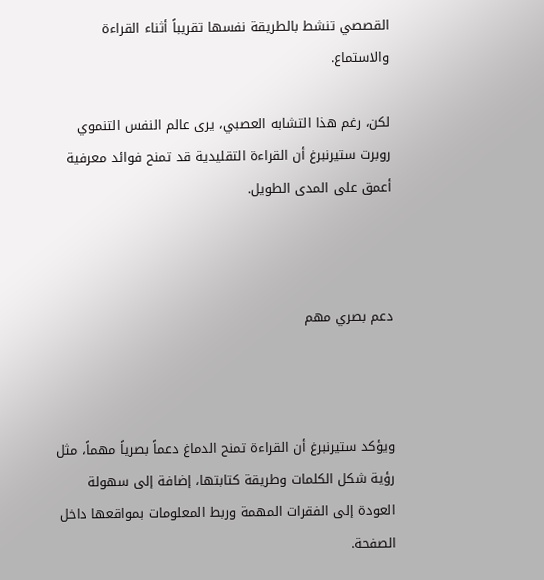القصصي تنشط بالطريقة نفسها تقريباً أثناء القراءة والاستماع.

لكن، رغم هذا التشابه العصبي، يرى عالم النفس التنموي روبرت ستيرنبرغ أن القراءة التقليدية قد تمنح فوائد معرفية أعمق على المدى الطويل.



دعم بصري مهم



ويؤكد ستيرنبرغ أن القراءة تمنح الدماغ دعماً بصرياً مهماً، مثل رؤية شكل الكلمات وطريقة كتابتها، إضافة إلى سهولة العودة إلى الفقرات المهمة وربط المعلومات بمواقعها داخل الصفحة.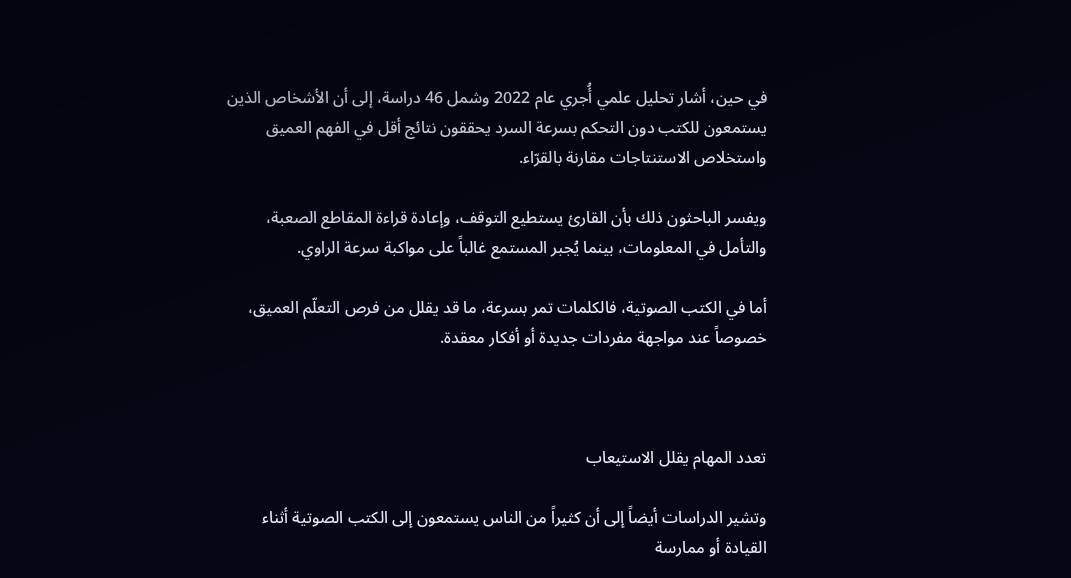في حين، أشار تحليل علمي أُجري عام 2022 وشمل 46 دراسة، إلى أن الأشخاص الذين يستمعون للكتب دون التحكم بسرعة السرد يحققون نتائج أقل في الفهم العميق واستخلاص الاستنتاجات مقارنة بالقرّاء.

ويفسر الباحثون ذلك بأن القارئ يستطيع التوقف، وإعادة قراءة المقاطع الصعبة، والتأمل في المعلومات، بينما يُجبر المستمع غالباً على مواكبة سرعة الراوي.

أما في الكتب الصوتية، فالكلمات تمر بسرعة، ما قد يقلل من فرص التعلّم العميق، خصوصاً عند مواجهة مفردات جديدة أو أفكار معقدة.



تعدد المهام يقلل الاستيعاب

وتشير الدراسات أيضاً إلى أن كثيراً من الناس يستمعون إلى الكتب الصوتية أثناء القيادة أو ممارسة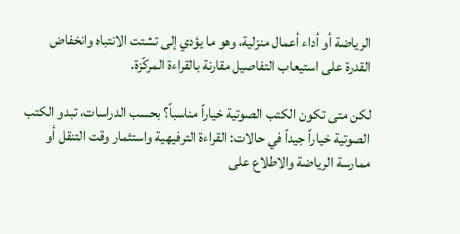الرياضة أو أداء أعمال منزلية، وهو ما يؤدي إلى تشتت الانتباه وانخفاض القدرة على استيعاب التفاصيل مقارنة بالقراءة المركّزة.

لكن متى تكون الكتب الصوتية خياراً مناسباً؟ بحسب الدراسات، تبدو الكتب الصوتية خياراً جيداً في حالات: القراءة الترفيهية واستثمار وقت التنقل أو ممارسة الرياضة والاطلاع على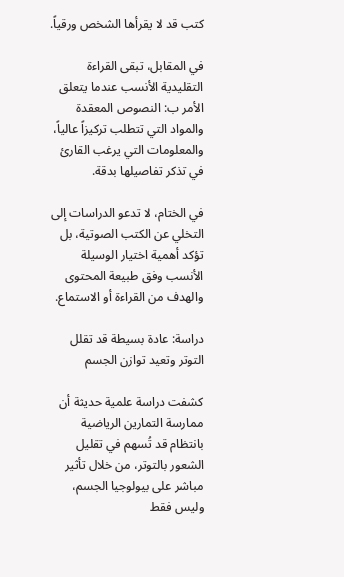كتب قد لا يقرأها الشخص ورقياً.

في المقابل، تبقى القراءة التقليدية الأنسب عندما يتعلق الأمر ب: النصوص المعقدة والمواد التي تتطلب تركيزاً عالياً، والمعلومات التي يرغب القارئ في تذكر تفاصيلها بدقة.

في الختام، لا تدعو الدراسات إلى التخلي عن الكتب الصوتية، بل تؤكد أهمية اختيار الوسيلة الأنسب وفق طبيعة المحتوى والهدف من القراءة أو الاستماع.

دراسة: عادة بسيطة قد تقلل التوتر وتعيد توازن الجسم

كشفت دراسة علمية حديثة أن ممارسة التمارين الرياضية بانتظام قد تُسهم في تقليل الشعور بالتوتر، من خلال تأثير مباشر على بيولوجيا الجسم، وليس فقط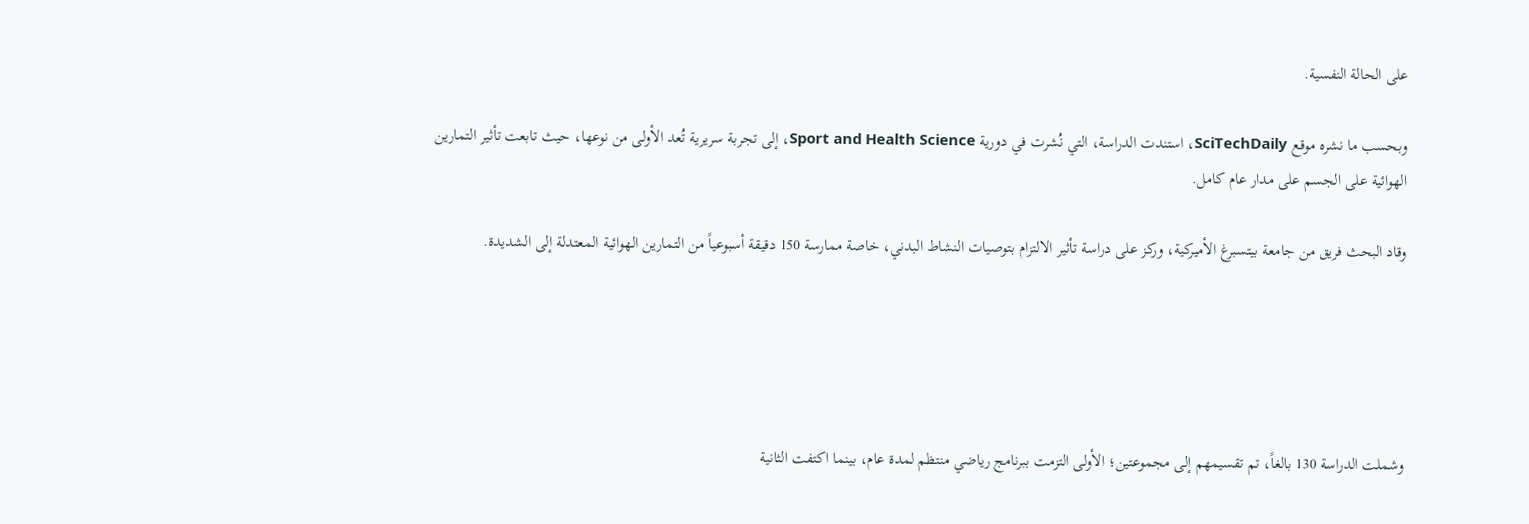على الحالة النفسية.

وبحسب ما نشره موقع SciTechDaily، استندت الدراسة، التي نُشرت في دورية Sport and Health Science، إلى تجربة سريرية تُعد الأولى من نوعها، حيث تابعت تأثير التمارين الهوائية على الجسم على مدار عام كامل.

وقاد البحث فريق من جامعة بيتسبرغ الأميركية، وركز على دراسة تأثير الالتزام بتوصيات النشاط البدني، خاصة ممارسة 150 دقيقة أسبوعياً من التمارين الهوائية المعتدلة إلى الشديدة.





وشملت الدراسة 130 بالغاً، تم تقسيمهم إلى مجموعتين؛ الأولى التزمت ببرنامج رياضي منتظم لمدة عام، بينما اكتفت الثانية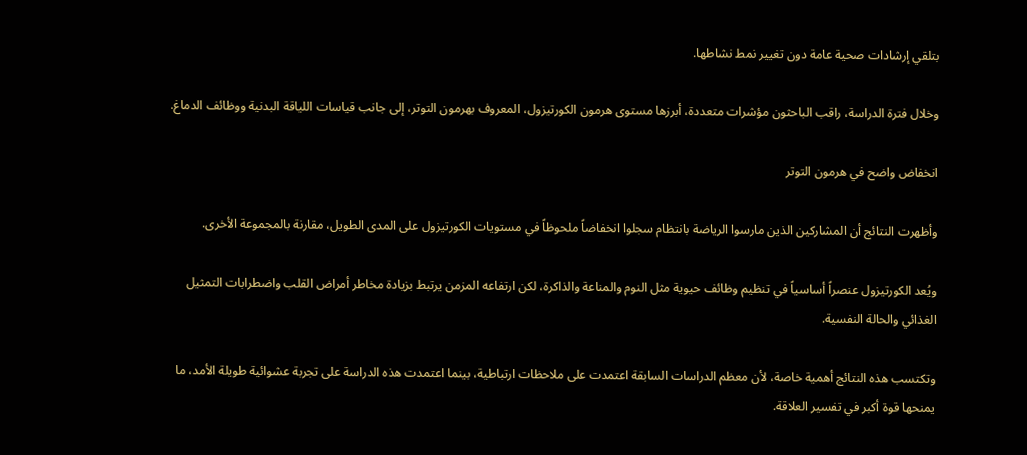بتلقي إرشادات صحية عامة دون تغيير نمط نشاطها.

وخلال فترة الدراسة، راقب الباحثون مؤشرات متعددة، أبرزها مستوى هرمون الكورتيزول، المعروف بهرمون التوتر، إلى جانب قياسات اللياقة البدنية ووظائف الدماغ.

انخفاض واضح في هرمون التوتر

وأظهرت النتائج أن المشاركين الذين مارسوا الرياضة بانتظام سجلوا انخفاضاً ملحوظاً في مستويات الكورتيزول على المدى الطويل، مقارنة بالمجموعة الأخرى.

ويُعد الكورتيزول عنصراً أساسياً في تنظيم وظائف حيوية مثل النوم والمناعة والذاكرة، لكن ارتفاعه المزمن يرتبط بزيادة مخاطر أمراض القلب واضطرابات التمثيل الغذائي والحالة النفسية.

وتكتسب هذه النتائج أهمية خاصة، لأن معظم الدراسات السابقة اعتمدت على ملاحظات ارتباطية، بينما اعتمدت هذه الدراسة على تجربة عشوائية طويلة الأمد، ما يمنحها قوة أكبر في تفسير العلاقة.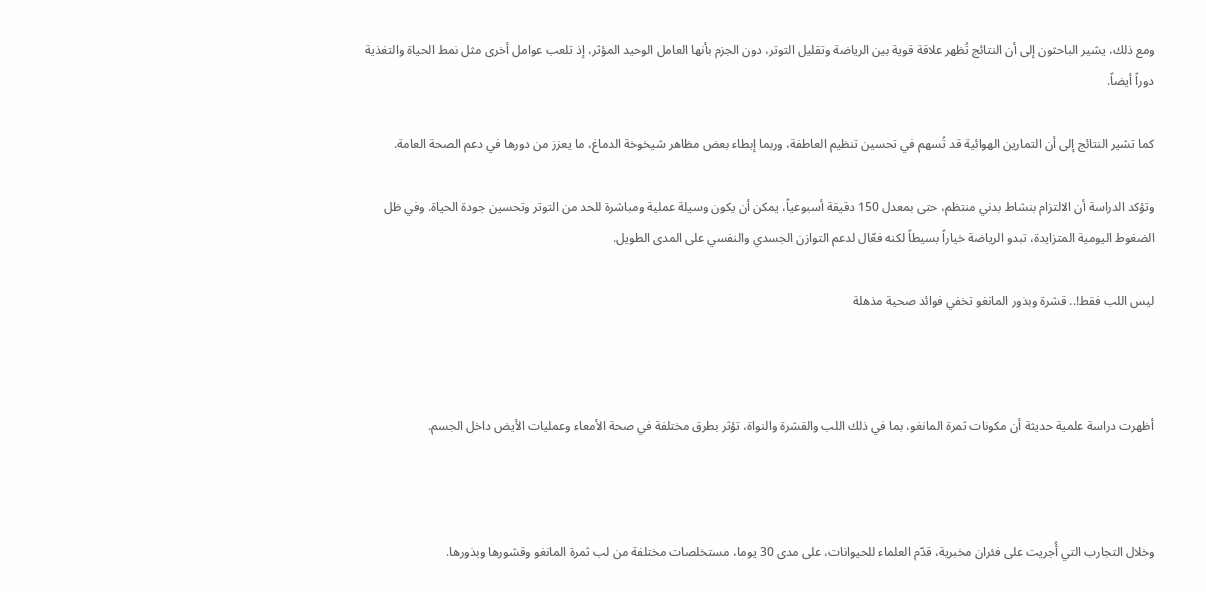ومع ذلك، يشير الباحثون إلى أن النتائج تُظهر علاقة قوية بين الرياضة وتقليل التوتر، دون الجزم بأنها العامل الوحيد المؤثر، إذ تلعب عوامل أخرى مثل نمط الحياة والتغذية دوراً أيضاً.

كما تشير النتائج إلى أن التمارين الهوائية قد تُسهم في تحسين تنظيم العاطفة، وربما إبطاء بعض مظاهر شيخوخة الدماغ، ما يعزز من دورها في دعم الصحة العامة.

وتؤكد الدراسة أن الالتزام بنشاط بدني منتظم، حتى بمعدل 150 دقيقة أسبوعياً، يمكن أن يكون وسيلة عملية ومباشرة للحد من التوتر وتحسين جودة الحياة. وفي ظل الضغوط اليومية المتزايدة، تبدو الرياضة خياراً بسيطاً لكنه فعّال لدعم التوازن الجسدي والنفسي على المدى الطويل.

ليس اللب فقط!.. قشرة وبذور المانغو تخفي فوائد صحية مذهلة



أظهرت دراسة علمية حديثة أن مكونات ثمرة المانغو، بما في ذلك اللب والقشرة والنواة، تؤثر بطرق مختلفة في صحة الأمعاء وعمليات الأيض داخل الجسم.



وخلال التجارب التي أُجريت على فئران مخبرية، قدّم العلماء للحيوانات، على مدى 30 يوما، مستخلصات مختلفة من لب ثمرة المانغو وقشورها وبذورها.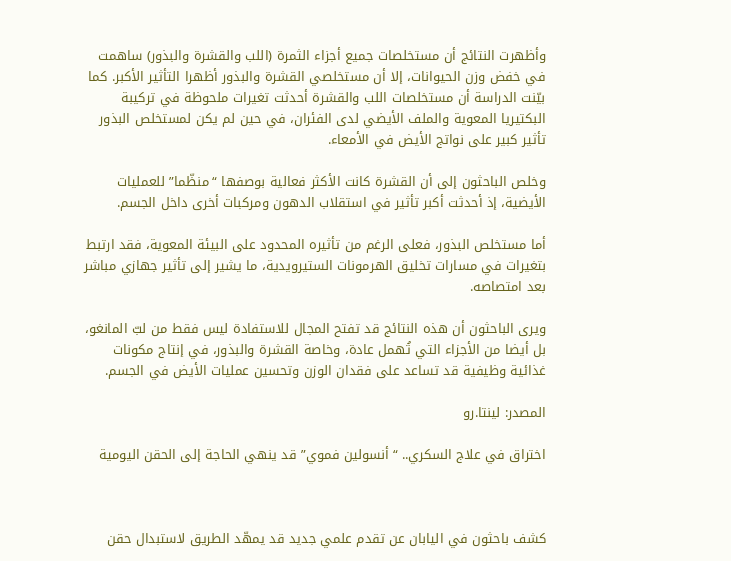وأظهرت النتائج أن مستخلصات جميع أجزاء الثمرة (اللب والقشرة والبذور) ساهمت في خفض وزن الحيوانات، إلا أن مستخلصي القشرة والبذور أظهرا التأثير الأكبر. كما بيّنت الدراسة أن مستخلصات اللب والقشرة أحدثت تغيرات ملحوظة في تركيبة البكتيريا المعوية والملف الأيضي لدى الفئران، في حين لم يكن لمستخلص البذور تأثير كبير على نواتج الأيض في الأمعاء.

وخلص الباحثون إلى أن القشرة كانت الأكثر فعالية بوصفها “منظّما” للعمليات الأيضية، إذ أحدثت أكبر تأثير في استقلاب الدهون ومركبات أخرى داخل الجسم.

أما مستخلص البذور، فعلى الرغم من تأثيره المحدود على البيئة المعوية، فقد ارتبط بتغيرات في مسارات تخليق الهرمونات الستيرويدية، ما يشير إلى تأثير جهازي مباشر بعد امتصاصه.

ويرى الباحثون أن هذه النتائج قد تفتح المجال للاستفادة ليس فقط من لبّ المانغو، بل أيضا من الأجزاء التي تُهمل عادة، وخاصة القشرة والبذور، في إنتاج مكونات غذائية وظيفية قد تساعد على فقدان الوزن وتحسين عمليات الأيض في الجسم.

المصدر: لينتا.رو

اختراق في علاج السكري.. “أنسولين فموي” قد ينهي الحاجة إلى الحقن اليومية



كشف باحثون في اليابان عن تقدم علمي جديد قد يمهّد الطريق لاستبدال حقن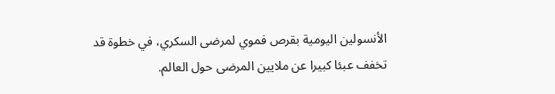الأنسولين اليومية بقرص فموي لمرضى السكري، في خطوة قد تخفف عبئا كبيرا عن ملايين المرضى حول العالم.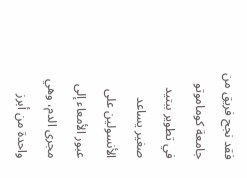فقد نجح فريق من جامعة كوماموتو في تطوير ببتيد صغير يساعد الأنسولين على عبور الأمعاء إلى مجرى الدم، وهي واحدة من أبرز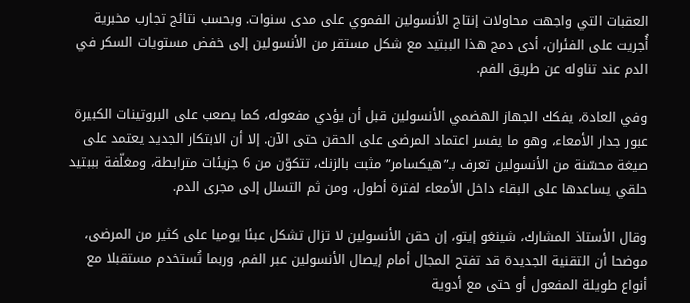العقبات التي واجهت محاولات إنتاج الأنسولين الفموي على مدى سنوات. وبحسب نتائج تجارب مخبرية أُجريت على الفئران، أدى دمج هذا الببتيد مع شكل مستقر من الأنسولين إلى خفض مستويات السكر في الدم عند تناوله عن طريق الفم.

وفي العادة، يفكك الجهاز الهضمي الأنسولين قبل أن يؤدي مفعوله، كما يصعب على البروتينات الكبيرة عبور جدار الأمعاء، وهو ما يفسر اعتماد المرضى على الحقن حتى الآن. إلا أن الابتكار الجديد يعتمد على صيغة محسّنة من الأنسولين تعرف بـ”هيكسامر” مثبت بالزنك، تتكوّن من 6 جزيئات مترابطة، ومغلّفة بببتيد حلقي يساعدها على البقاء داخل الأمعاء لفترة أطول، ومن ثم التسلل إلى مجرى الدم.

وقال الأستاذ المشارك، شينغو إيتو، إن حقن الأنسولين لا تزال تشكل عبئا يوميا على كثير من المرضى، موضحا أن التقنية الجديدة قد تفتح المجال أمام إيصال الأنسولين عبر الفم، وربما تُستخدم مستقبلا مع أنواع طويلة المفعول أو حتى مع أدوية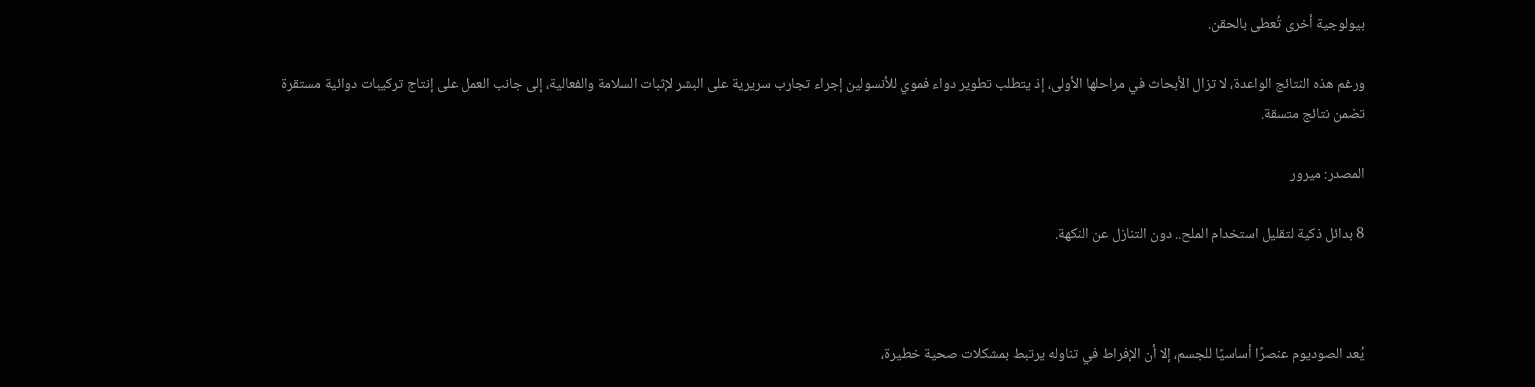بيولوجية أخرى تُعطى بالحقن.

ورغم هذه النتائج الواعدة، لا تزال الأبحاث في مراحلها الأولى، إذ يتطلب تطوير دواء فموي للأنسولين إجراء تجارب سريرية على البشر لإثبات السلامة والفعالية، إلى جانب العمل على إنتاج تركيبات دوائية مستقرة تضمن نتائج متسقة.

المصدر: ميرور

8 بدائل ذكية لتقليل استخدام الملح.. دون التنازل عن النكهة.



يُعد الصوديوم عنصرًا أساسيًا للجسم، إلا أن الإفراط في تناوله يرتبط بمشكلات صحية خطيرة،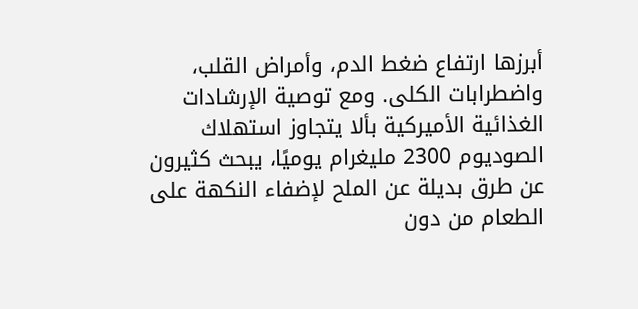أبرزها ارتفاع ضغط الدم، وأمراض القلب، واضطرابات الكلى. ومع توصية الإرشادات الغذائية الأميركية بألا يتجاوز استهلاك الصوديوم 2300 مليغرام يوميًا، يبحث كثيرون عن طرق بديلة عن الملح لإضفاء النكهة على الطعام من دون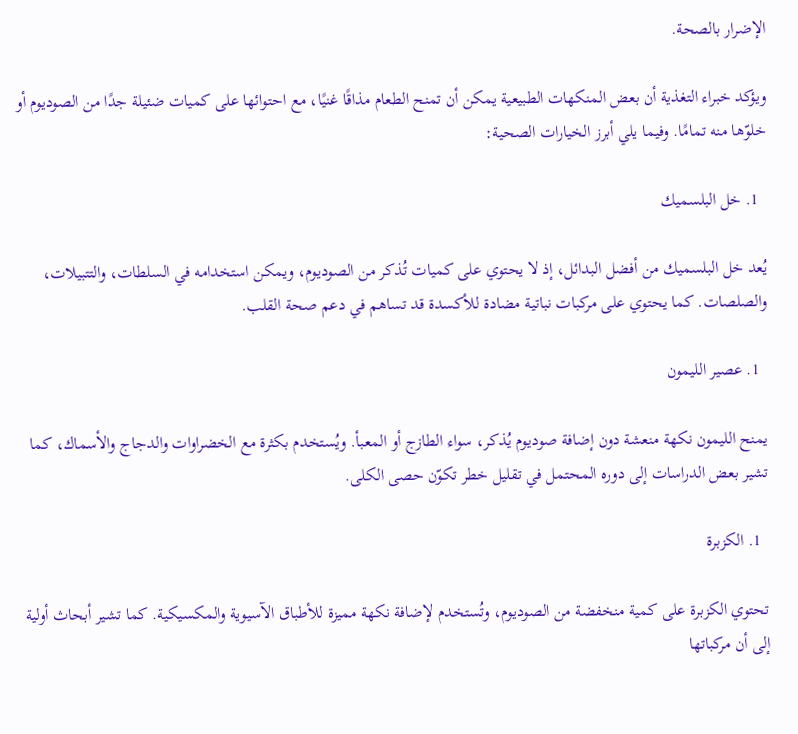الإضرار بالصحة.

ويؤكد خبراء التغذية أن بعض المنكهات الطبيعية يمكن أن تمنح الطعام مذاقًا غنيًا، مع احتوائها على كميات ضئيلة جدًا من الصوديوم أو خلوّها منه تمامًا. وفيما يلي أبرز الخيارات الصحية:

  1. خل البلسميك

يُعد خل البلسميك من أفضل البدائل، إذ لا يحتوي على كميات تُذكر من الصوديوم، ويمكن استخدامه في السلطات، والتتبيلات، والصلصات. كما يحتوي على مركبات نباتية مضادة للأكسدة قد تساهم في دعم صحة القلب.

  1. عصير الليمون

يمنح الليمون نكهة منعشة دون إضافة صوديوم يُذكر، سواء الطازج أو المعبأ. ويُستخدم بكثرة مع الخضراوات والدجاج والأسماك، كما تشير بعض الدراسات إلى دوره المحتمل في تقليل خطر تكوّن حصى الكلى.

  1. الكزبرة

تحتوي الكزبرة على كمية منخفضة من الصوديوم، وتُستخدم لإضافة نكهة مميزة للأطباق الآسيوية والمكسيكية. كما تشير أبحاث أولية إلى أن مركباتها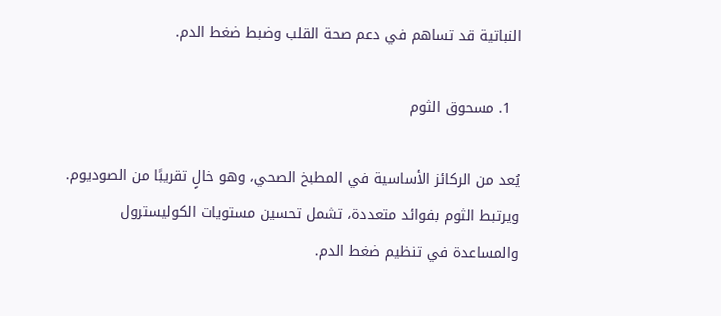النباتية قد تساهم في دعم صحة القلب وضبط ضغط الدم.

  1. مسحوق الثوم

يُعد من الركائز الأساسية في المطبخ الصحي، وهو خالٍ تقريبًا من الصوديوم. ويرتبط الثوم بفوائد متعددة، تشمل تحسين مستويات الكوليسترول والمساعدة في تنظيم ضغط الدم.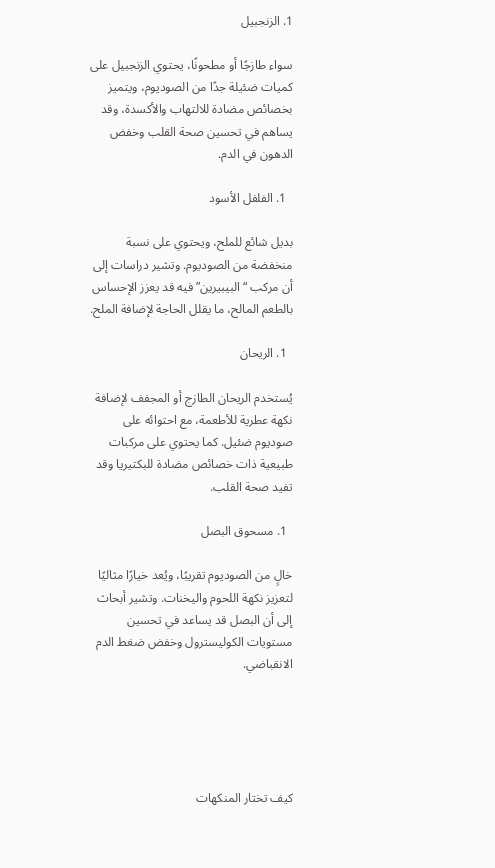1. الزنجبيل

سواء طازجًا أو مطحونًا، يحتوي الزنجبيل على كميات ضئيلة جدًا من الصوديوم، ويتميز بخصائص مضادة للالتهاب والأكسدة، وقد يساهم في تحسين صحة القلب وخفض الدهون في الدم.

  1. الفلفل الأسود

بديل شائع للملح، ويحتوي على نسبة منخفضة من الصوديوم. وتشير دراسات إلى أن مركب “البيبيرين” فيه قد يعزز الإحساس بالطعم المالح، ما يقلل الحاجة لإضافة الملح.

  1. الريحان

يُستخدم الريحان الطازج أو المجفف لإضافة نكهة عطرية للأطعمة، مع احتوائه على صوديوم ضئيل. كما يحتوي على مركبات طبيعية ذات خصائص مضادة للبكتيريا وقد تفيد صحة القلب.

  1. مسحوق البصل

خالٍ من الصوديوم تقريبًا، ويُعد خيارًا مثاليًا لتعزيز نكهة اللحوم واليخنات. وتشير أبحاث إلى أن البصل قد يساعد في تحسين مستويات الكوليسترول وخفض ضغط الدم الانقباضي.





كيف تختار المنكهات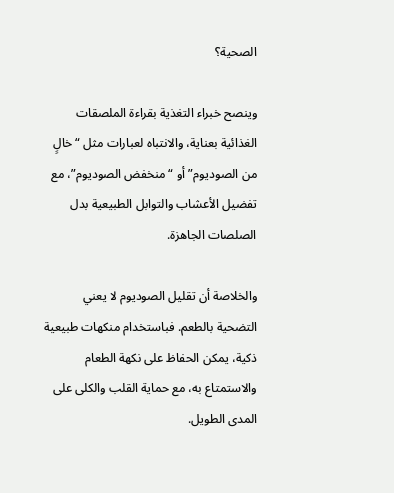الصحية؟

وينصح خبراء التغذية بقراءة الملصقات الغذائية بعناية، والانتباه لعبارات مثل “خالٍ من الصوديوم” أو “منخفض الصوديوم”، مع تفضيل الأعشاب والتوابل الطبيعية بدل الصلصات الجاهزة.

والخلاصة أن تقليل الصوديوم لا يعني التضحية بالطعم. فباستخدام منكهات طبيعية ذكية، يمكن الحفاظ على نكهة الطعام والاستمتاع به، مع حماية القلب والكلى على المدى الطويل.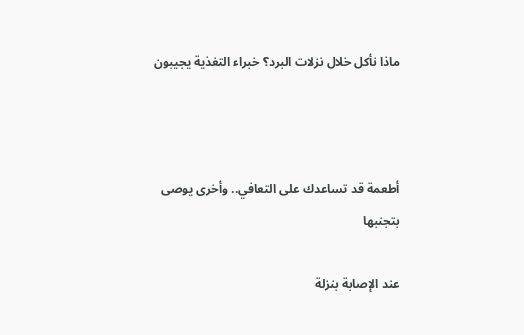ماذا نأكل خلال نزلات البرد؟ خبراء التغذية يجيبون



أطعمة قد تساعدك على التعافي.. وأخرى يوصى بتجنبها

عند الإصابة بنزلة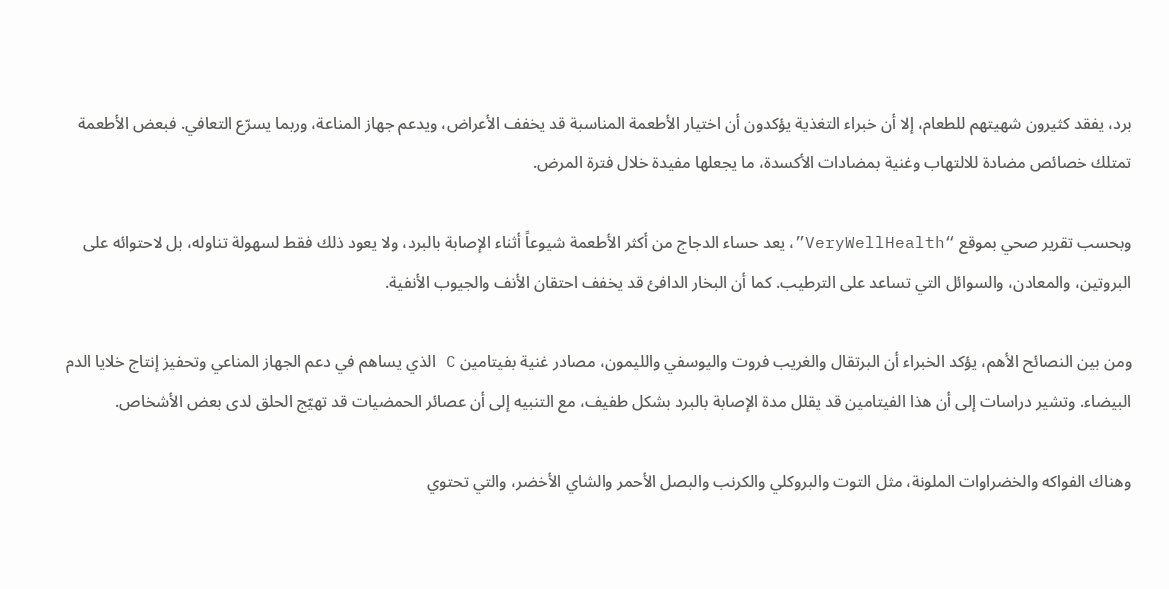برد، يفقد كثيرون شهيتهم للطعام، إلا أن خبراء التغذية يؤكدون أن اختيار الأطعمة المناسبة قد يخفف الأعراض، ويدعم جهاز المناعة، وربما يسرّع التعافي. فبعض الأطعمة تمتلك خصائص مضادة للالتهاب وغنية بمضادات الأكسدة، ما يجعلها مفيدة خلال فترة المرض.

وبحسب تقرير صحي بموقع “VeryWellHealth”، يعد حساء الدجاج من أكثر الأطعمة شيوعاً أثناء الإصابة بالبرد، ولا يعود ذلك فقط لسهولة تناوله، بل لاحتوائه على البروتين، والمعادن، والسوائل التي تساعد على الترطيب. كما أن البخار الدافئ قد يخفف احتقان الأنف والجيوب الأنفية.

ومن بين النصائح الأهم، يؤكد الخبراء أن البرتقال والغريب فروت واليوسفي والليمون، مصادر غنية بفيتامين C الذي يساهم في دعم الجهاز المناعي وتحفيز إنتاج خلايا الدم البيضاء. وتشير دراسات إلى أن هذا الفيتامين قد يقلل مدة الإصابة بالبرد بشكل طفيف، مع التنبيه إلى أن عصائر الحمضيات قد تهيّج الحلق لدى بعض الأشخاص.

وهناك الفواكه والخضراوات الملونة، مثل التوت والبروكلي والكرنب والبصل الأحمر والشاي الأخضر، والتي تحتوي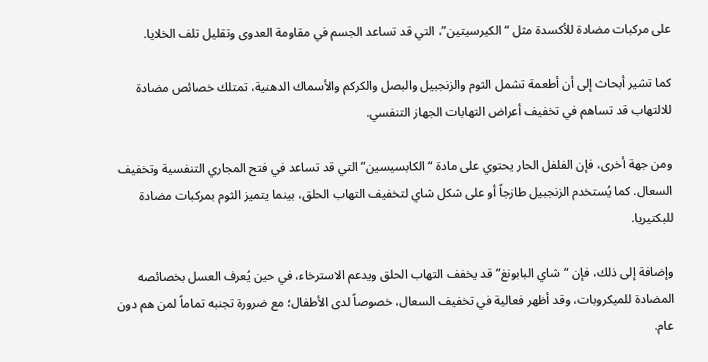على مركبات مضادة للأكسدة مثل “الكيرسيتين”، التي قد تساعد الجسم في مقاومة العدوى وتقليل تلف الخلايا.

كما تشير أبحاث إلى أن أطعمة تشمل الثوم والزنجبيل والبصل والكركم والأسماك الدهنية، تمتلك خصائص مضادة للالتهاب قد تساهم في تخفيف أعراض التهابات الجهاز التنفسي.

ومن جهة أخرى، فإن الفلفل الحار يحتوي على مادة “الكابسيسين” التي قد تساعد في فتح المجاري التنفسية وتخفيف السعال. كما يُستخدم الزنجبيل طازجاً أو على شكل شاي لتخفيف التهاب الحلق، بينما يتميز الثوم بمركبات مضادة للبكتيريا.

وإضافة إلى ذلك، فإن “شاي البابونغ” قد يخفف التهاب الحلق ويدعم الاسترخاء، في حين يُعرف العسل بخصائصه المضادة للميكروبات، وقد أظهر فعالية في تخفيف السعال، خصوصاً لدى الأطفال؛ مع ضرورة تجنبه تماماً لمن هم دون عام.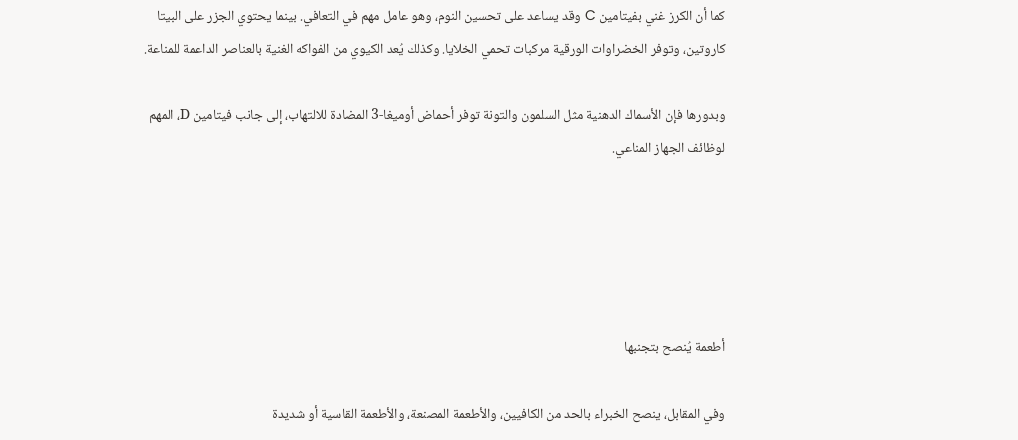كما أن الكرز غني بفيتامين C وقد يساعد على تحسين النوم، وهو عامل مهم في التعافي. بينما يحتوي الجزر على البيتا كاروتين، وتوفر الخضراوات الورقية مركبات تحمي الخلايا. وكذلك يُعد الكيوي من الفواكه الغنية بالعناصر الداعمة للمناعة.

وبدورها فإن الأسماك الدهنية مثل السلمون والتونة توفر أحماض أوميغا-3 المضادة للالتهاب، إلى جانب فيتامين D، المهم لوظائف الجهاز المناعي.





أطعمة يُنصح بتجنبها

وفي المقابل، ينصح الخبراء بالحد من الكافيين، والأطعمة المصنعة، والأطعمة القاسية أو شديدة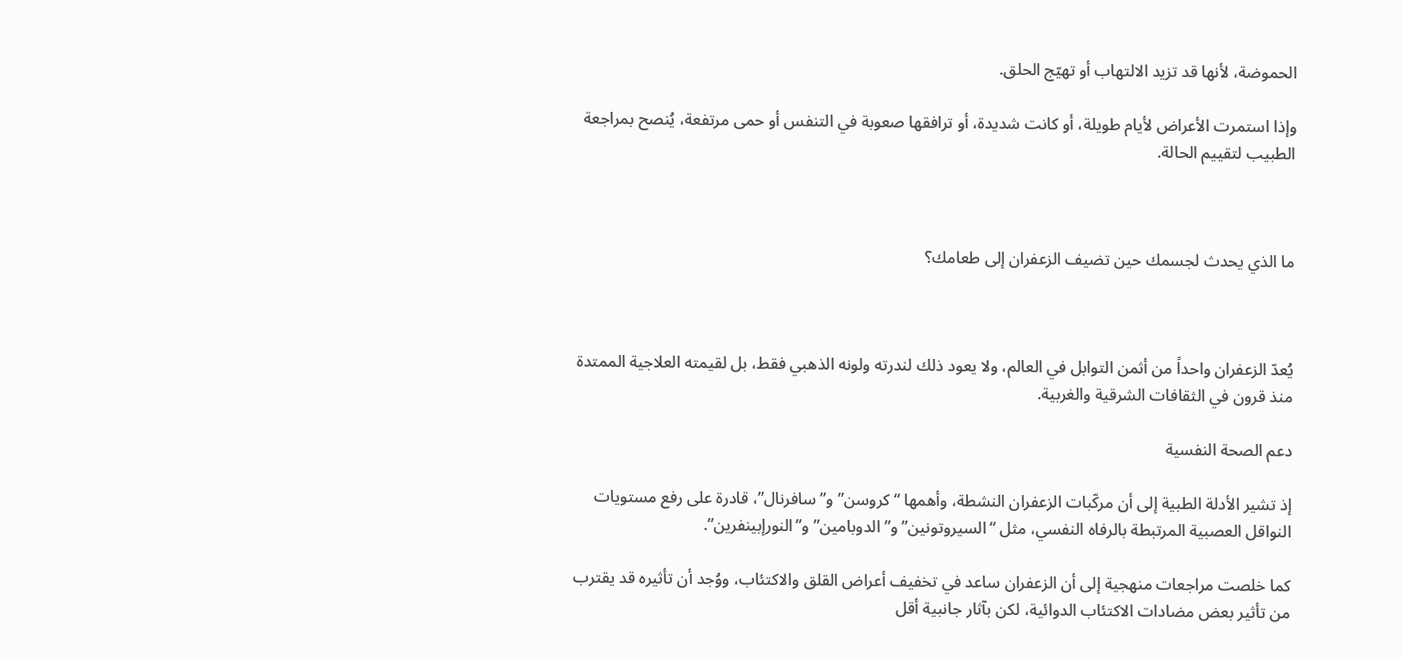الحموضة، لأنها قد تزيد الالتهاب أو تهيّج الحلق.

وإذا استمرت الأعراض لأيام طويلة، أو كانت شديدة، أو ترافقها صعوبة في التنفس أو حمى مرتفعة، يُنصح بمراجعة الطبيب لتقييم الحالة.



ما الذي يحدث لجسمك حين تضيف الزعفران إلى طعامك؟



يُعدّ الزعفران واحداً من أثمن التوابل في العالم، ولا يعود ذلك لندرته ولونه الذهبي فقط، بل لقيمته العلاجية الممتدة منذ قرون في الثقافات الشرقية والغربية.

دعم الصحة النفسية

إذ تشير الأدلة الطبية إلى أن مركّبات الزعفران النشطة، وأهمها “كروسن” و”سافرنال”، قادرة على رفع مستويات النواقل العصبية المرتبطة بالرفاه النفسي، مثل “السيروتونين” و”الدوبامين” و”النورإبينفرين”.

كما خلصت مراجعات منهجية إلى أن الزعفران ساعد في تخفيف أعراض القلق والاكتئاب، ووُجد أن تأثيره قد يقترب من تأثير بعض مضادات الاكتئاب الدوائية، لكن بآثار جانبية أقل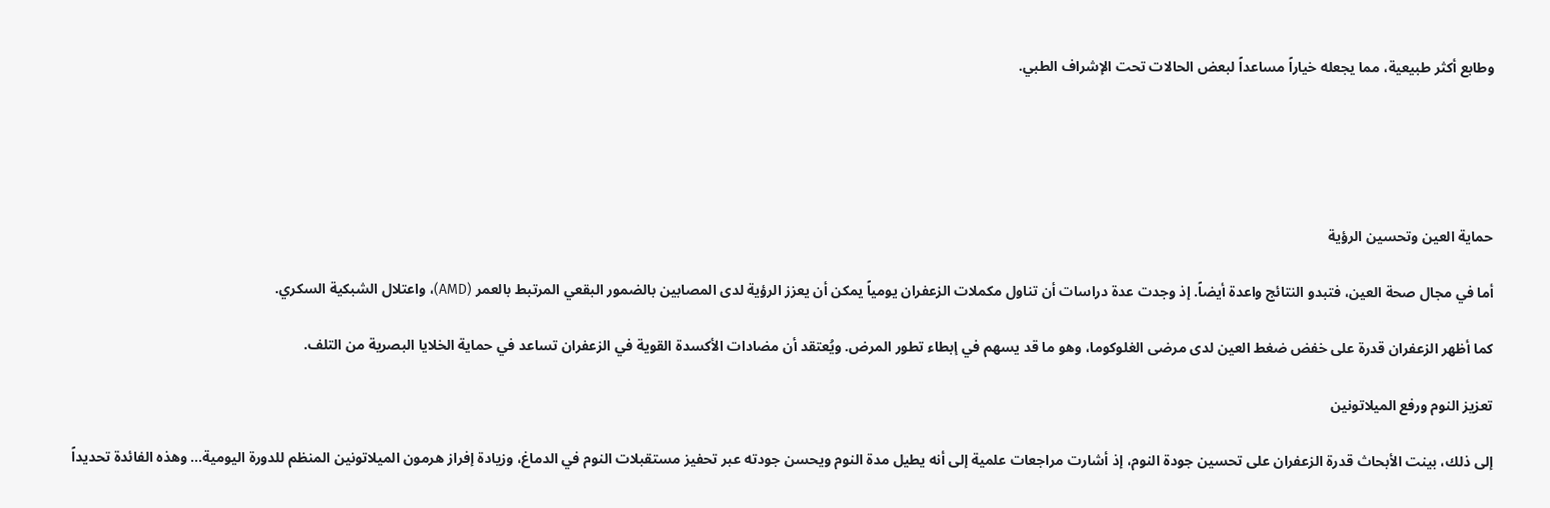وطابع أكثر طبيعية، مما يجعله خياراً مساعداً لبعض الحالات تحت الإشراف الطبي.





حماية العين وتحسين الرؤية

أما في مجال صحة العين، فتبدو النتائج واعدة أيضاً. إذ وجدت عدة دراسات أن تناول مكملات الزعفران يومياً يمكن أن يعزز الرؤية لدى المصابين بالضمور البقعي المرتبط بالعمر (AMD)، واعتلال الشبكية السكري.

كما أظهر الزعفران قدرة على خفض ضغط العين لدى مرضى الغلوكوما، وهو ما قد يسهم في إبطاء تطور المرض. ويُعتقد أن مضادات الأكسدة القوية في الزعفران تساعد في حماية الخلايا البصرية من التلف.

تعزيز النوم ورفع الميلاتونين

إلى ذلك، بينت الأبحاث قدرة الزعفران على تحسين جودة النوم، إذ أشارت مراجعات علمية إلى أنه يطيل مدة النوم ويحسن جودته عبر تحفيز مستقبلات النوم في الدماغ، وزيادة إفراز هرمون الميلاتونين المنظم للدورة اليومية… وهذه الفائدة تحديداً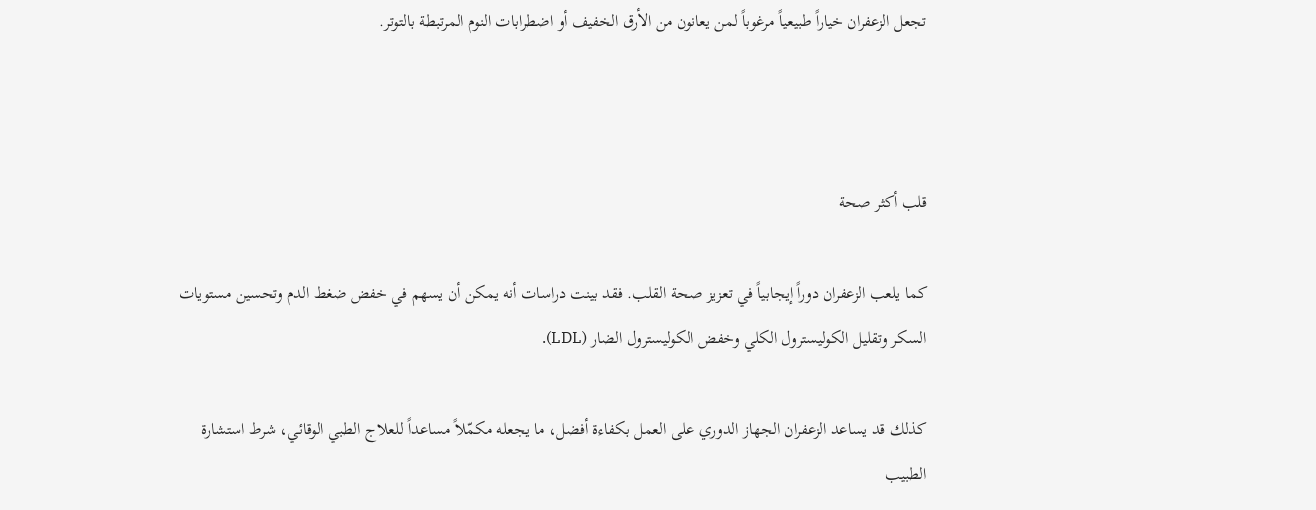تجعل الزعفران خياراً طبيعياً مرغوباً لمن يعانون من الأرق الخفيف أو اضطرابات النوم المرتبطة بالتوتر.



قلب أكثر صحة

كما يلعب الزعفران دوراً إيجابياً في تعزيز صحة القلب. فقد بينت دراسات أنه يمكن أن يسهم في خفض ضغط الدم وتحسين مستويات السكر وتقليل الكوليسترول الكلي وخفض الكوليسترول الضار (LDL).

كذلك قد يساعد الزعفران الجهاز الدوري على العمل بكفاءة أفضل، ما يجعله مكمّلاً مساعداً للعلاج الطبي الوقائي، شرط استشارة الطبيب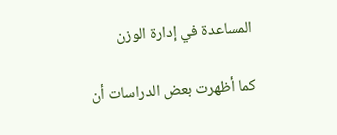المساعدة في إدارة الوزن

كما أظهرت بعض الدراسات أن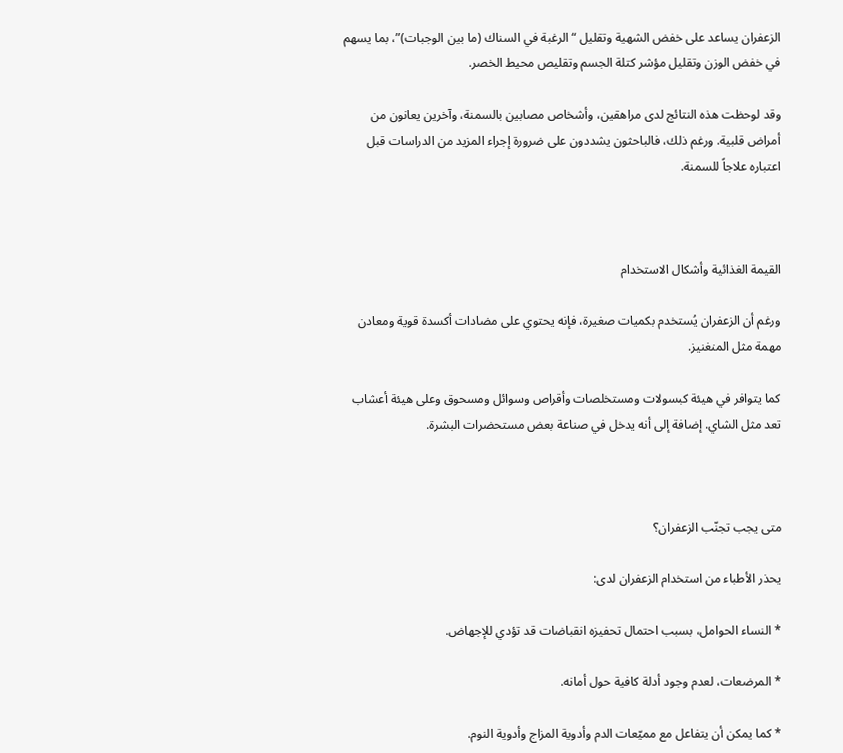الزعفران يساعد على خفض الشهية وتقليل “الرغبة في السناك (ما بين الوجبات)”، بما يسهم في خفض الوزن وتقليل مؤشر كتلة الجسم وتقليص محيط الخصر.

وقد لوحظت هذه النتائج لدى مراهقين، وأشخاص مصابين بالسمنة، وآخرين يعانون من أمراض قلبية. ورغم ذلك، فالباحثون يشددون على ضرورة إجراء المزيد من الدراسات قبل اعتباره علاجاً للسمنة.



القيمة الغذائية وأشكال الاستخدام

ورغم أن الزعفران يُستخدم بكميات صغيرة، فإنه يحتوي على مضادات أكسدة قوية ومعادن مهمة مثل المنغنيز.

كما يتوافر في هيئة كبسولات ومستخلصات وأقراص وسوائل ومسحوق وعلى هيئة أعشاب تعد مثل الشاي. إضافة إلى أنه يدخل في صناعة بعض مستحضرات البشرة.



متى يجب تجنّب الزعفران؟

يحذر الأطباء من استخدام الزعفران لدى:

* النساء الحوامل، بسبب احتمال تحفيزه انقباضات قد تؤدي للإجهاض.

* المرضعات، لعدم وجود أدلة كافية حول أمانه.

* كما يمكن أن يتفاعل مع مميّعات الدم وأدوية المزاج وأدوية النوم.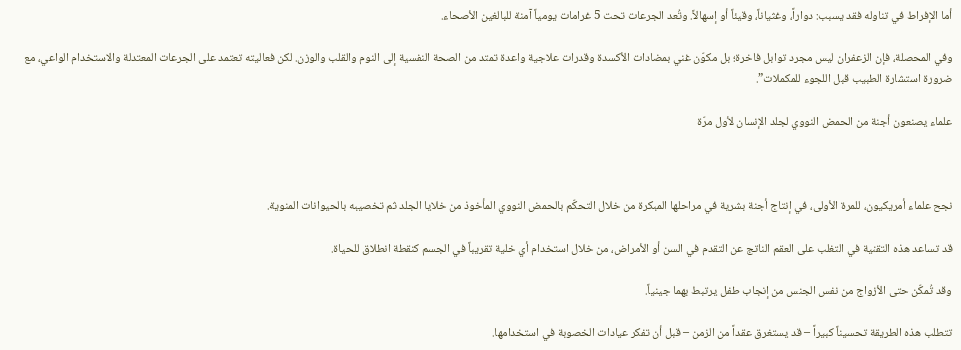أما الإفراط في تناوله فقد يسبب: دواراً، وغثياناً، وقيئاً أو إسهالاً. وتُعد الجرعات تحت 5 غرامات يومياً آمنة للبالغين الأصحاء.

وفي المحصلة، فإن الزعفران ليس مجرد توابل فاخرة؛ بل مكوّن غني بمضادات الأكسدة وقدرات علاجية واعدة تمتد من الصحة النفسية إلى النوم والقلب والوزن. لكن فعاليته تعتمد على الجرعات المعتدلة والاستخدام الواعي، مع ضرورة استشارة الطبيب قبل اللجوء للمكملات”.

علماء يصنعون أجنة من الحمض النووي لجلد الإنسان لأول مرّة



نجح علماء أمريكيون، للمرة الأولى، في إنتاج أجنة بشرية في مراحلها المبكرة من خلال التحكّم بالحمض النووي المأخوذ من خلايا الجلد ثم تخصيبه بالحيوانات المنوية.

قد تساعد هذه التقنية في التغلب على العقم الناتج عن التقدم في السن أو الأمراض، من خلال استخدام أي خلية تقريباً في الجسم كنقطة انطلاق للحياة.

وقد تُمكّن حتى الأزواج من نفس الجنس من إنجاب طفل يرتبط بهما جينياً.

تتطلب هذه الطريقة تحسيناً كبيراً – قد يستغرق عقداً من الزمن – قبل أن تفكر عيادات الخصوبة في استخدامها.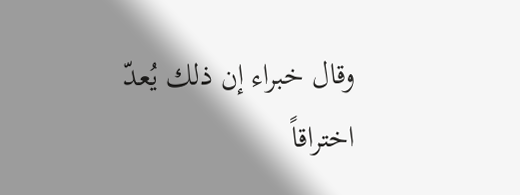وقال خبراء إن ذلك يُعدّ اختراقاً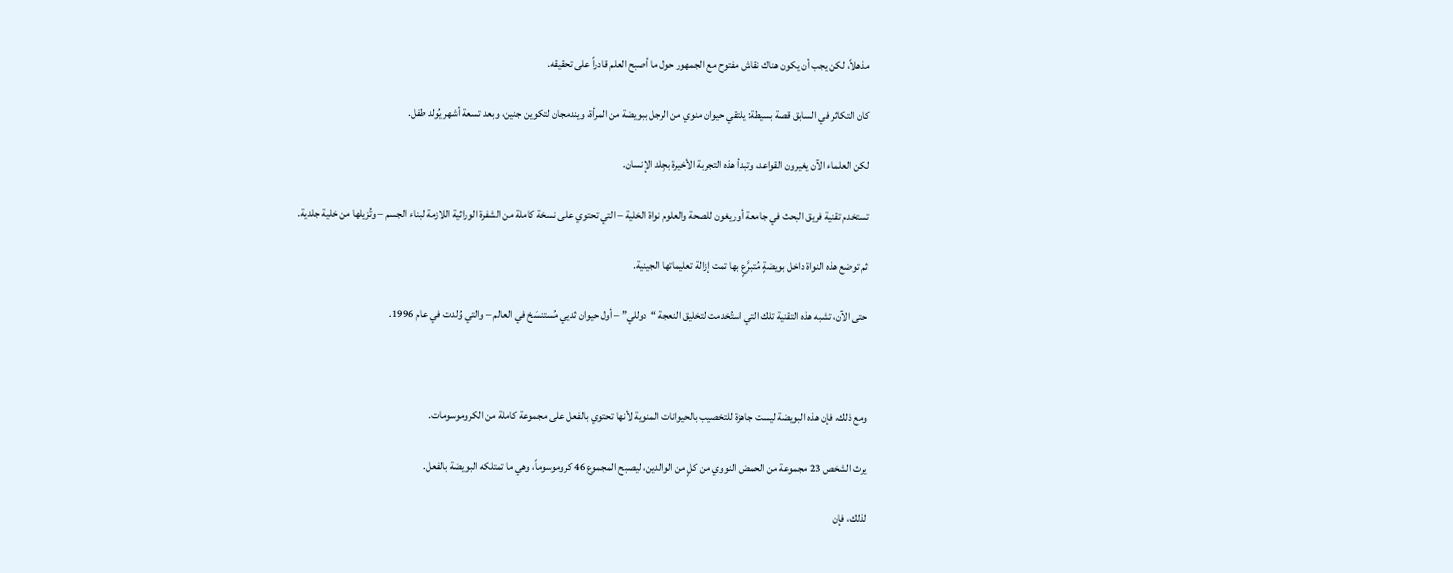مذهلاً، لكن يجب أن يكون هناك نقاش مفتوح مع الجمهور حول ما أصبح العلم قادراً على تحقيقه.

كان التكاثر في السابق قصة بسيطة: يلتقي حيوان منوي من الرجل ببويضة من المرأة، ويندمجان لتكوين جنين، وبعد تسعة أشهر يُولد طفل.

لكن العلماء الآن يغيرون القواعد، وتبدأ هذه التجربة الأخيرة بجِلد الإنسان.

تستخدم تقنية فريق البحث في جامعة أوريغون للصحة والعلوم نواة الخلية – التي تحتوي على نسخة كاملة من الشفرة الوراثية اللازمة لبناء الجسم – وتُزيلها من خلية جلدية.

ثم توضع هذه النواة داخل بويضةٍ مُتبرَّعٍ بها تمت إزالة تعليماتها الجينية.

حتى الآن، تشبه هذه التقنية تلك التي استُخدمت لتخليق النعجة “دوللي” – أول حيوان ثديي مُستنسَخ في العالم – والتي وُلدت في عام 1996.



ومع ذلك، فإن هذه البويضة ليست جاهزة للتخصيب بالحيوانات المنوية لأنها تحتوي بالفعل على مجموعة كاملة من الكروموسومات.

يرث الشخص 23 مجموعة من الحمض النووي من كلٍ من الوالدين، ليصبح المجموع 46 كروموسوماً، وهي ما تمتلكه البويضة بالفعل.

لذلك، فإن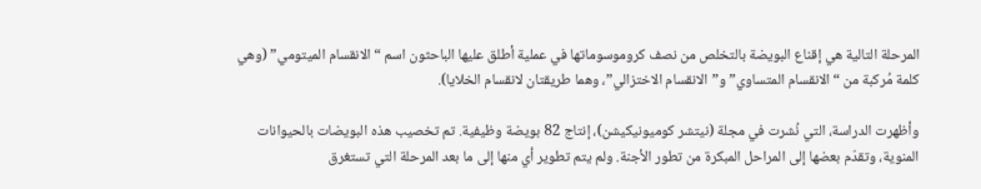المرحلة التالية هي إقناع البويضة بالتخلص من نصف كروموسوماتها في عملية أطلق عليها الباحثون اسم “الانقسام الميتومي” (وهي كلمة مُركبة من “الانقسام المتساوي” و”الانقسام الاختزالي”، وهما طريقتان لانقسام الخلايا).

وأظهرت الدراسة، التي نُشرت في مجلة (نيتشر كوميونيكيشن)، إنتاج 82 بويضة وظيفية. تم تخصيب هذه البويضات بالحيوانات المنوية، وتقدّم بعضها إلى المراحل المبكرة من تطور الأجنة. ولم يتم تطوير أي منها إلى ما بعد المرحلة التي تستغرق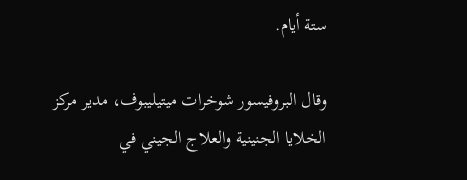ستة أيام.

وقال البروفيسور شوخرات ميتيليبوف، مدير مركز الخلايا الجنينية والعلاج الجيني في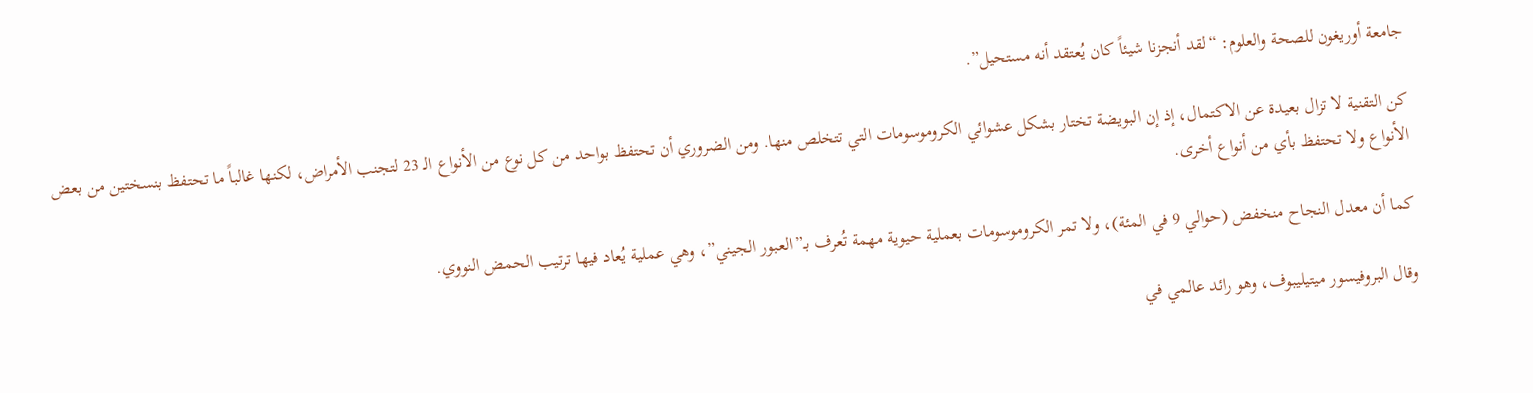جامعة أوريغون للصحة والعلوم: “لقد أنجزنا شيئاً كان يُعتقد أنه مستحيل”.

كن التقنية لا تزال بعيدة عن الاكتمال، إذ إن البويضة تختار بشكل عشوائي الكروموسومات التي تتخلص منها. ومن الضروري أن تحتفظ بواحد من كل نوع من الأنواع الـ 23 لتجنب الأمراض، لكنها غالباً ما تحتفظ بنسختين من بعض الأنواع ولا تحتفظ بأي من أنواع أخرى.

كما أن معدل النجاح منخفض (حوالي 9 في المئة)، ولا تمر الكروموسومات بعملية حيوية مهمة تُعرف بـ”العبور الجيني”، وهي عملية يُعاد فيها ترتيب الحمض النووي.

وقال البروفيسور ميتيليبوف، وهو رائد عالمي في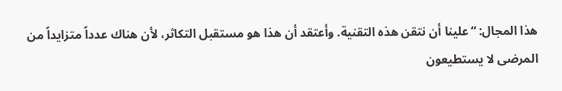هذا المجال: “علينا أن نتقن هذه التقنية. وأعتقد أن هذا هو مستقبل التكاثر، لأن هناك عدداً متزايداً من المرضى لا يستطيعون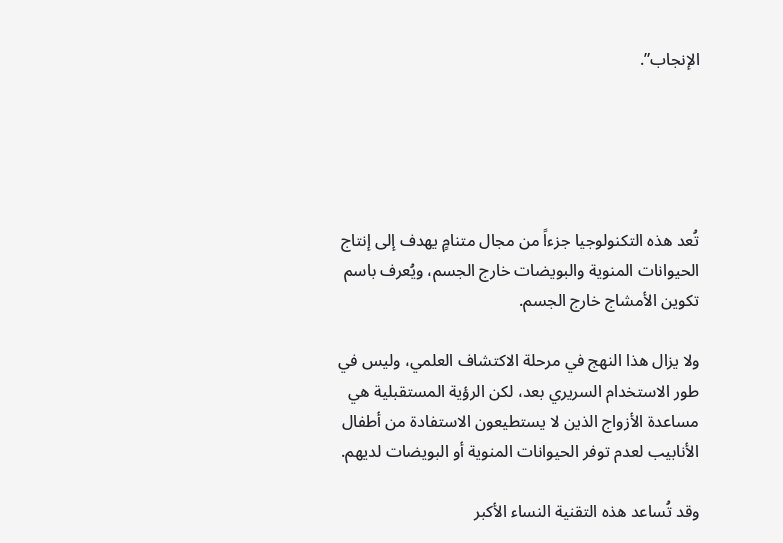الإنجاب”.





تُعد هذه التكنولوجيا جزءاً من مجال متنامٍ يهدف إلى إنتاج الحيوانات المنوية والبويضات خارج الجسم، ويُعرف باسم تكوين الأمشاج خارج الجسم.

ولا يزال هذا النهج في مرحلة الاكتشاف العلمي، وليس في طور الاستخدام السريري بعد، لكن الرؤية المستقبلية هي مساعدة الأزواج الذين لا يستطيعون الاستفادة من أطفال الأنابيب لعدم توفر الحيوانات المنوية أو البويضات لديهم.

وقد تُساعد هذه التقنية النساء الأكبر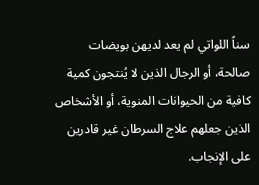سناً اللواتي لم يعد لديهن بويضات صالحة، أو الرجال الذين لا يُنتجون كمية كافية من الحيوانات المنوية، أو الأشخاص الذين جعلهم علاج السرطان غير قادرين على الإنجاب.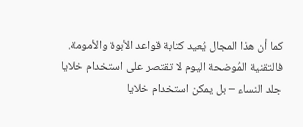كما أن هذا المجال يُعيد كتابة قواعد الأبوة والأمومة. فالتقنية المُوضحة اليوم لا تقتصر على استخدام خلايا جلد النساء – بل يمكن استخدام خلايا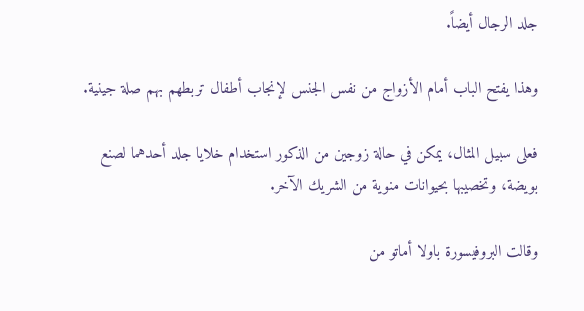جلد الرجال أيضاً.

وهذا يفتح الباب أمام الأزواج من نفس الجنس لإنجاب أطفال تربطهم بهم صلة جينية.

فعلى سبيل المثال، يمكن في حالة زوجين من الذكور استخدام خلايا جلد أحدهما لصنع بويضة، وتخصيبها بحيوانات منوية من الشريك الآخر.

وقالت البروفيسورة باولا أماتو من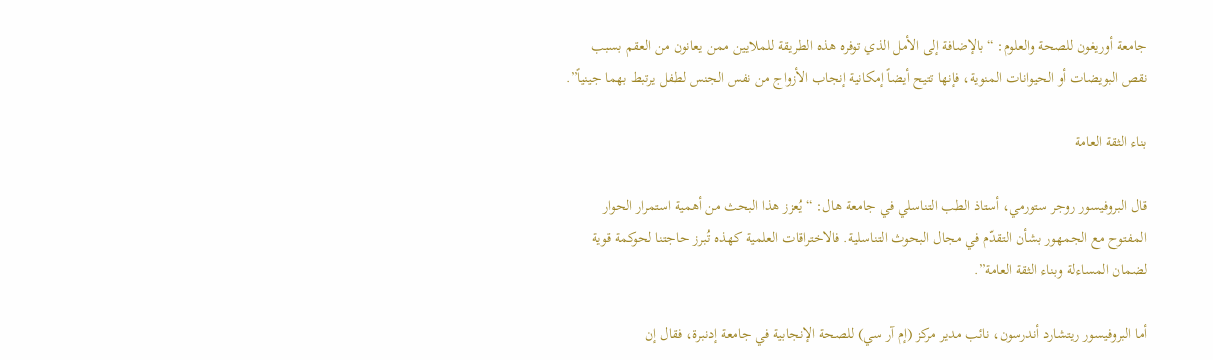جامعة أوريغون للصحة والعلوم: “بالإضافة إلى الأمل الذي توفره هذه الطريقة للملايين ممن يعانون من العقم بسبب نقص البويضات أو الحيوانات المنوية، فإنها تتيح أيضاً إمكانية إنجاب الأزواج من نفس الجنس لطفل يرتبط بهما جينياً”.

بناء الثقة العامة

قال البروفيسور روجر ستورمي، أستاذ الطب التناسلي في جامعة هال: “يُعزز هذا البحث من أهمية استمرار الحوار المفتوح مع الجمهور بشأن التقدّم في مجال البحوث التناسلية. فالاختراقات العلمية كهذه تُبرز حاجتنا لحوكمة قوية لضمان المساءلة وبناء الثقة العامة”.

أما البروفيسور ريتشارد أندرسون، نائب مدير مركز (إم آر سي) للصحة الإنجابية في جامعة إدنبرة، فقال إن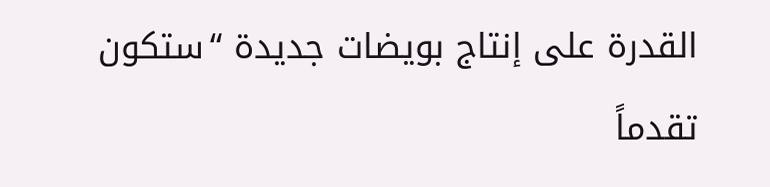القدرة على إنتاج بويضات جديدة “ستكون تقدماً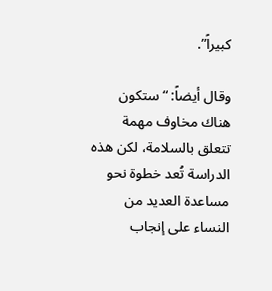كبيراً”.

وقال أيضاً: “ستكون هناك مخاوف مهمة تتعلق بالسلامة، لكن هذه الدراسة تُعد خطوة نحو مساعدة العديد من النساء على إنجاب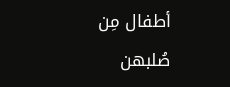أطفال مِن صُلبهن